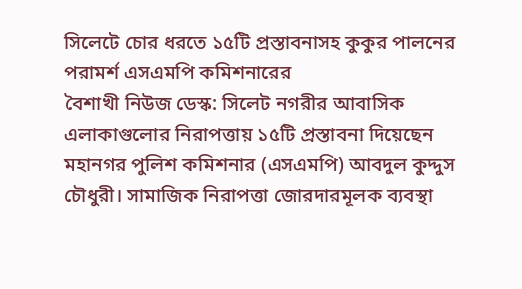সিলেটে চোর ধরতে ১৫টি প্রস্তাবনাসহ কুকুর পালনের পরামর্শ এসএমপি কমিশনারের
বৈশাখী নিউজ ডেস্ক: সিলেট নগরীর আবাসিক এলাকাগুলোর নিরাপত্তায় ১৫টি প্রস্তাবনা দিয়েছেন মহানগর পুলিশ কমিশনার (এসএমপি) আবদুল কুদ্দুস চৌধুরী। সামাজিক নিরাপত্তা জোরদারমূলক ব্যবস্থা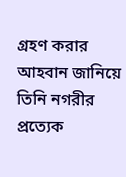গ্রহণ করার আহবান জানিয়ে তিনি নগরীর প্রত্যেক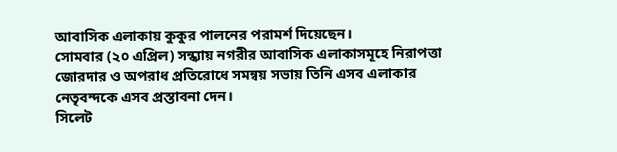আবাসিক এলাকায় কুকুর পালনের পরামর্শ দিয়েছেন।
সোমবার (২০ এপ্রিল) সন্ধ্যায় নগরীর আবাসিক এলাকাসমূহে নিরাপত্তা জোরদার ও অপরাধ প্রতিরোধে সমন্বয় সভায় তিনি এসব এলাকার নেতৃবন্দকে এসব প্রস্তাবনা দেন।
সিলেট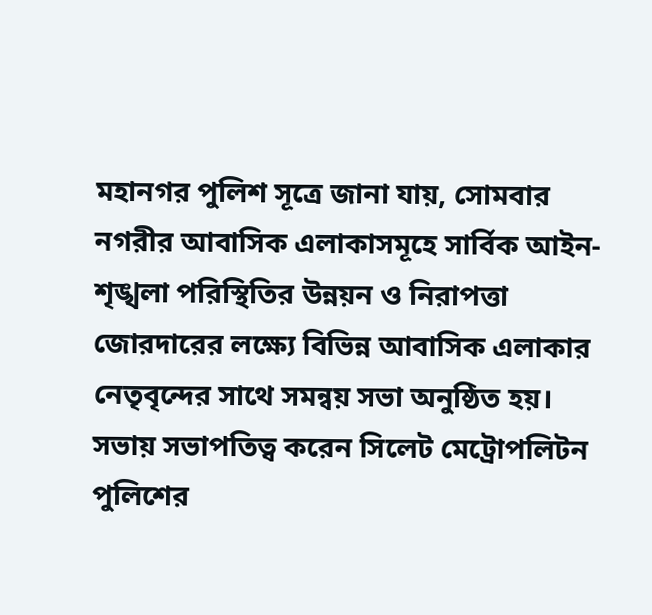মহানগর পুলিশ সূত্রে জানা যায়, সোমবার নগরীর আবাসিক এলাকাসমূহে সার্বিক আইন-শৃঙ্খলা পরিস্থিতির উন্নয়ন ও নিরাপত্তা জোরদারের লক্ষ্যে বিভিন্ন আবাসিক এলাকার নেতৃবৃন্দের সাথে সমন্বয় সভা অনুষ্ঠিত হয়। সভায় সভাপতিত্ব করেন সিলেট মেট্রোপলিটন পুলিশের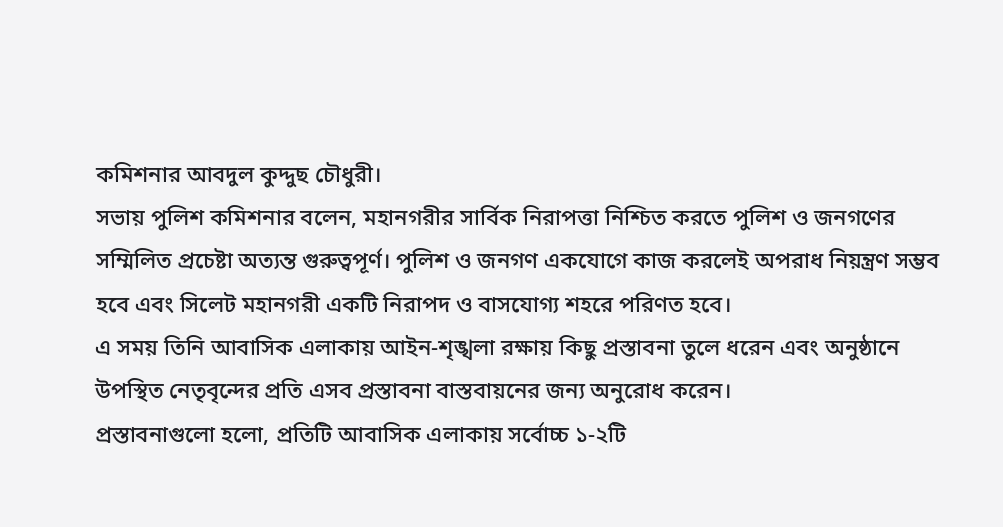কমিশনার আবদুল কুদ্দুছ চৌধুরী।
সভায় পুলিশ কমিশনার বলেন, মহানগরীর সার্বিক নিরাপত্তা নিশ্চিত করতে পুলিশ ও জনগণের সম্মিলিত প্রচেষ্টা অত্যন্ত গুরুত্বপূর্ণ। পুলিশ ও জনগণ একযোগে কাজ করলেই অপরাধ নিয়ন্ত্রণ সম্ভব হবে এবং সিলেট মহানগরী একটি নিরাপদ ও বাসযোগ্য শহরে পরিণত হবে।
এ সময় তিনি আবাসিক এলাকায় আইন-শৃঙ্খলা রক্ষায় কিছু প্রস্তাবনা তুলে ধরেন এবং অনুষ্ঠানে উপস্থিত নেতৃবৃন্দের প্রতি এসব প্রস্তাবনা বাস্তবায়নের জন্য অনুরোধ করেন।
প্রস্তাবনাগুলো হলো, প্রতিটি আবাসিক এলাকায় সর্বোচ্চ ১-২টি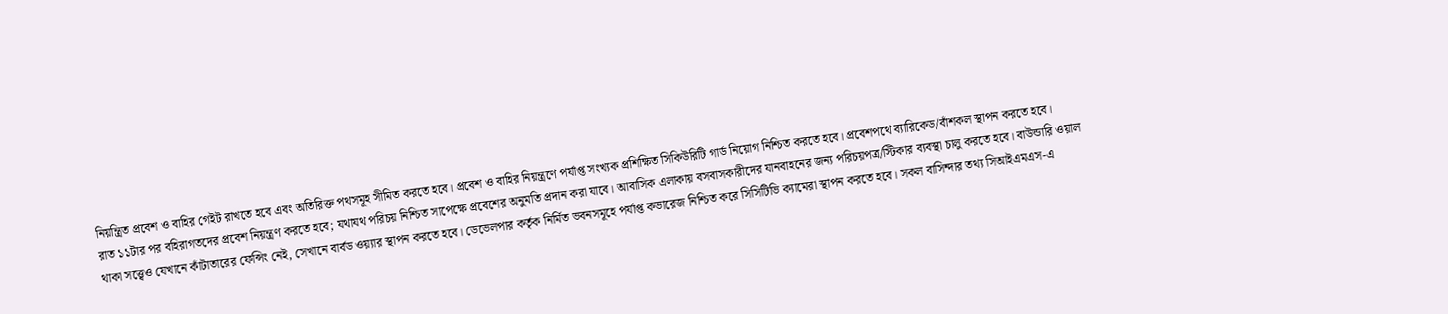নিয়ন্ত্রিত প্রবেশ ও বাহির গেইট রাখতে হবে এবং অতিরিক্ত পথসমূহ সীমিত করতে হবে। প্রবেশ ও বাহির নিয়ন্ত্রণে পর্যাপ্ত সংখ্যক প্রশিক্ষিত সিকিউরিটি গার্ড নিয়োগ নিশ্চিত করতে হবে। প্রবেশপথে ব্যারিকেড/বাঁশকল স্থাপন করতে হবে।
রাত ১১টার পর বহিরাগতদের প্রবেশ নিয়ন্ত্রণ করতে হবে; যথাযথ পরিচয় নিশ্চিত সাপেক্ষে প্রবেশের অনুমতি প্রদান করা যাবে। আবাসিক এলাকায় বসবাসকারীদের যানবাহনের জন্য পরিচয়পত্র/স্টিকার ব্যবস্থা চালু করতে হবে। বাউন্ডারি ওয়াল থাকা সত্ত্বেও যেখানে কাঁটাতারের ফেন্সিং নেই, সেখানে বার্বড ওয়্যার স্থাপন করতে হবে। ডেভেলপার কর্তৃক নির্মিত ভবনসমূহে পর্যাপ্ত কভারেজ নিশ্চিত করে সিসিটিভি ক্যামেরা স্থাপন করতে হবে। সকল বাসিন্দার তথ্য সিআইএমএস-এ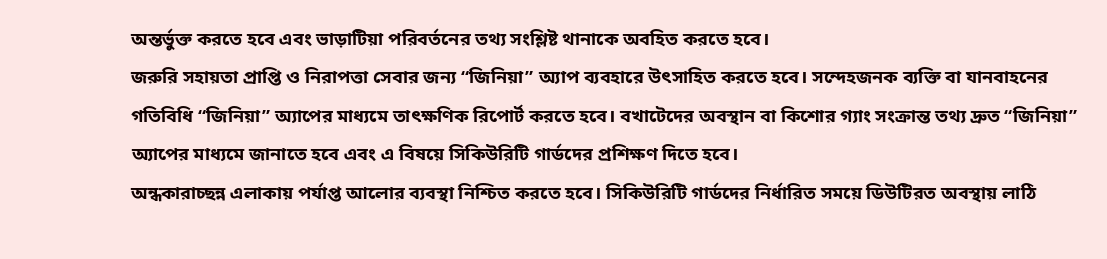অন্তর্ভুক্ত করতে হবে এবং ভাড়াটিয়া পরিবর্তনের তথ্য সংশ্লিষ্ট থানাকে অবহিত করতে হবে।
জরুরি সহায়তা প্রাপ্তি ও নিরাপত্তা সেবার জন্য “জিনিয়া” অ্যাপ ব্যবহারে উৎসাহিত করতে হবে। সন্দেহজনক ব্যক্তি বা যানবাহনের গতিবিধি “জিনিয়া” অ্যাপের মাধ্যমে তাৎক্ষণিক রিপোর্ট করতে হবে। বখাটেদের অবস্থান বা কিশোর গ্যাং সংক্রান্ত তথ্য দ্রুত “জিনিয়া” অ্যাপের মাধ্যমে জানাতে হবে এবং এ বিষয়ে সিকিউরিটি গার্ডদের প্রশিক্ষণ দিতে হবে।
অন্ধকারাচ্ছন্ন এলাকায় পর্যাপ্ত আলোর ব্যবস্থা নিশ্চিত করতে হবে। সিকিউরিটি গার্ডদের নির্ধারিত সময়ে ডিউটিরত অবস্থায় লাঠি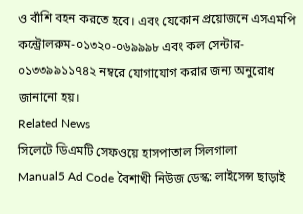ও বাঁশি বহন করতে হবে। এবং যেকোন প্রয়োজনে এসএমপি কন্ট্রোলরুম-০১৩২০-০৬৯৯৯৮ এবং কল সেন্টার- ০১৩৩৯৯১১৭৪২ নম্বরে যোগাযোগ করার জন্য অনুরোধ জানানো হয়।
Related News
সিলেটে ডিএমটি সেফওয়ে হাসপাতাল সিলগালা
Manual5 Ad Code বৈশাখী নিউজ ডেস্ক: লাইসেন্স ছাড়াই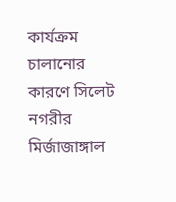কার্যক্রম চালানোর কারণে সিলেট নগরীর মির্জাজাঙ্গাল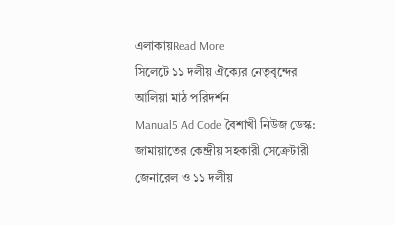এলাকায়Read More
সিলেটে ১১ দলীয় ঐক্যের নেতৃবৃন্দের আলিয়া মাঠ পরিদর্শন
Manual5 Ad Code বৈশাখী নিউজ ডেস্ক: জামায়াতের কেন্দ্রীয় সহকারী সেক্রেটারী জেনারেল ও ১১ দলীয়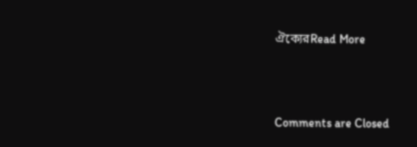ঐক্যেরRead More



Comments are Closed